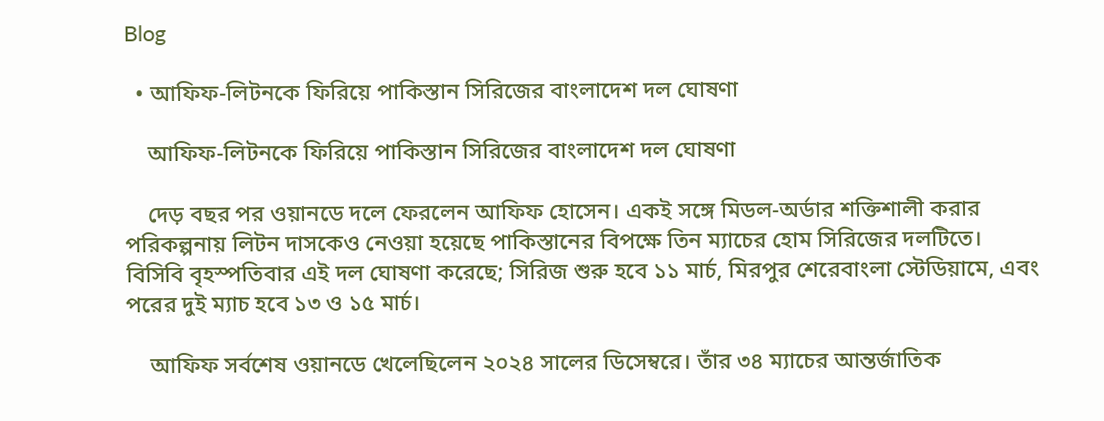Blog

  • আফিফ-লিটনকে ফিরিয়ে পাকিস্তান সিরিজের বাংলাদেশ দল ঘোষণা

    আফিফ-লিটনকে ফিরিয়ে পাকিস্তান সিরিজের বাংলাদেশ দল ঘোষণা

    দেড় বছর পর ওয়ানডে দলে ফেরলেন আফিফ হোসেন। একই সঙ্গে মিডল-অর্ডার শক্তিশালী করার পরিকল্পনায় লিটন দাসকেও নেওয়া হয়েছে পাকিস্তানের বিপক্ষে তিন ম্যাচের হোম সিরিজের দলটিতে। বিসিবি বৃহস্পতিবার এই দল ঘোষণা করেছে; সিরিজ শুরু হবে ১১ মার্চ, মিরপুর শেরেবাংলা স্টেডিয়ামে, এবং পরের দুই ম্যাচ হবে ১৩ ও ১৫ মার্চ।

    আফিফ সর্বশেষ ওয়ানডে খেলেছিলেন ২০২৪ সালের ডিসেম্বরে। তাঁর ৩৪ ম্যাচের আন্তর্জাতিক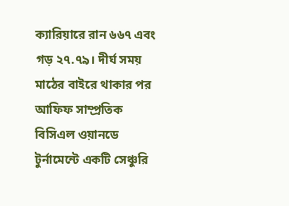ক্যারিয়ারে রান ৬৬৭ এবং গড় ২৭.৭৯। দীর্ঘ সময় মাঠের বাইরে থাকার পর আফিফ সাম্প্রতিক বিসিএল ওয়ানডে টুর্নামেন্টে একটি সেঞ্চুরি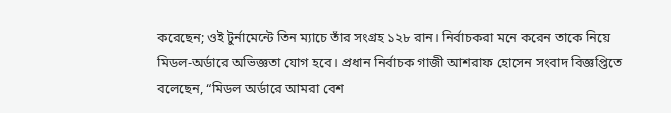করেছেন; ওই টুর্নামেন্টে তিন ম্যাচে তাঁর সংগ্রহ ১২৮ রান। নির্বাচকরা মনে করেন তাকে নিয়ে মিডল-অর্ডারে অভিজ্ঞতা যোগ হবে। প্রধান নির্বাচক গাজী আশরাফ হোসেন সংবাদ বিজ্ঞপ্তিতে বলেছেন, “মিডল অর্ডারে আমরা বেশ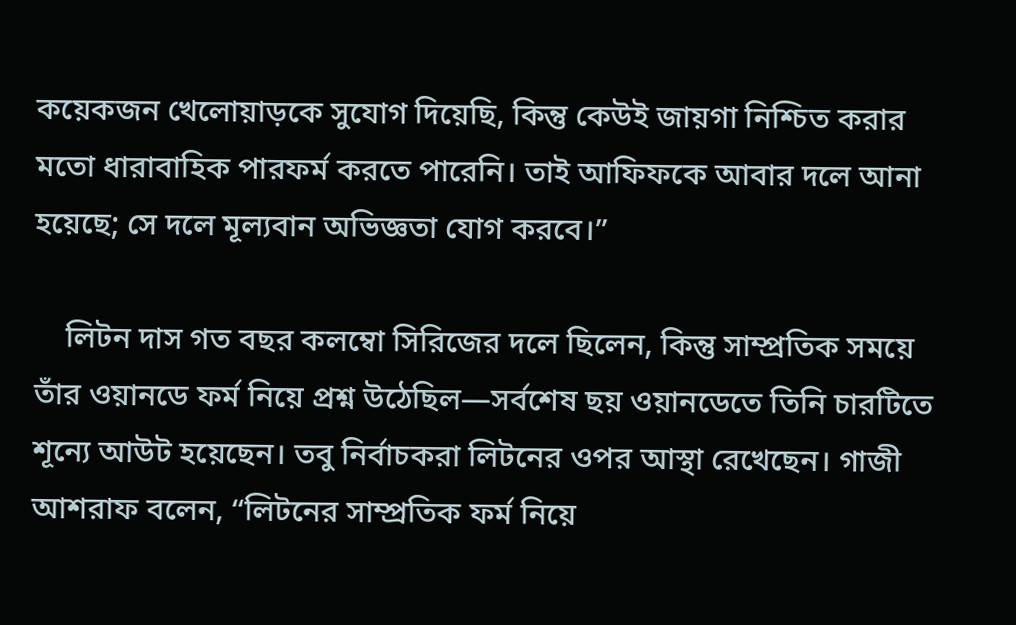কয়েকজন খেলোয়াড়কে সুযোগ দিয়েছি, কিন্তু কেউই জায়গা নিশ্চিত করার মতো ধারাবাহিক পারফর্ম করতে পারেনি। তাই আফিফকে আবার দলে আনা হয়েছে; সে দলে মূল্যবান অভিজ্ঞতা যোগ করবে।”

    লিটন দাস গত বছর কলম্বো সিরিজের দলে ছিলেন, কিন্তু সাম্প্রতিক সময়ে তাঁর ওয়ানডে ফর্ম নিয়ে প্রশ্ন উঠেছিল—সর্বশেষ ছয় ওয়ানডেতে তিনি চারটিতে শূন্যে আউট হয়েছেন। তবু নির্বাচকরা লিটনের ওপর আস্থা রেখেছেন। গাজী আশরাফ বলেন, “লিটনের সাম্প্রতিক ফর্ম নিয়ে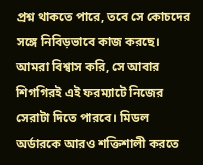প্রশ্ন থাকতে পারে, তবে সে কোচদের সঙ্গে নিবিড়ভাবে কাজ করছে। আমরা বিশ্বাস করি, সে আবার শিগগিরই এই ফরম্যাটে নিজের সেরাটা দিতে পারবে। মিডল অর্ডারকে আরও শক্তিশালী করতে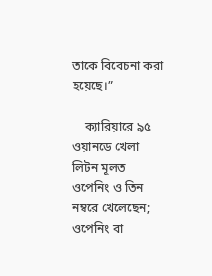তাকে বিবেচনা করা হয়েছে।”

    ক্যারিয়ারে ৯৫ ওয়ানডে খেলা লিটন মূলত ওপেনিং ও তিন নম্বরে খেলেছেন; ওপেনিং বা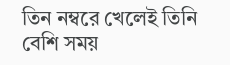তিন নম্বরে খেলেই তিনি বেশি সময়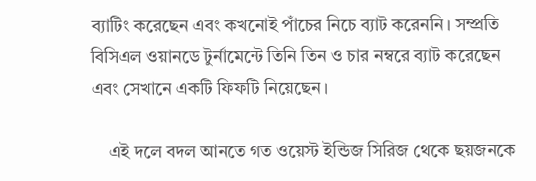ব্যাটিং করেছেন এবং কখনোই পাঁচের নিচে ব্যাট করেননি। সম্প্রতি বিসিএল ওয়ানডে টুর্নামেন্টে তিনি তিন ও চার নম্বরে ব্যাট করেছেন এবং সেখানে একটি ফিফটি নিয়েছেন।

    এই দলে বদল আনতে গত ওয়েস্ট ইন্ডিজ সিরিজ থেকে ছয়জনকে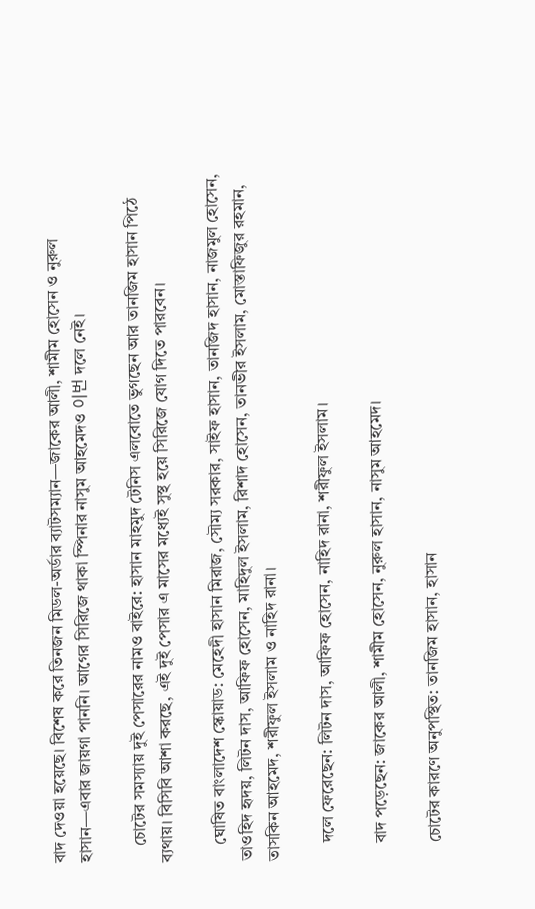বাদ দেওয়া হয়েছে। বিশেষ করে তিনজন মিডল-অর্ডার ব্যাটসম্যান—জাকের আলী, শামীম হোসেন ও নুরুল হাসান—এবার জায়গা পাননি। আগের সিরিজে থাকা স্পিনার নাসুম আহমেদও 이번 দলে নেই।

    চোটের সমস্যায় দুই পেসারের নামও বাইরে: হাসান মাহমুদ টেনিস এলবোতে ভুগছেন আর তানজিম হাসান পিঠে ব্যথায়। বিসিবি আশা করছে, এই দুই পেসার এ মাসের মধ্যেই সুস্থ হয়ে সিরিজে যোগ দিতে পারবেন।

    ঘোষিত বাংলাদেশ স্কোয়াড: মেহেদী হাসান মিরাজ, সৌম্য সরকার, সাইফ হাসান, তানজিদ হাসান, নাজমুল হোসেন, তাওহিদ হৃদয়, লিটন দাস, আফিফ হোসেন, মাহিদুল ইসলাম, রিশাদ হোসেন, তানভীর ইসলাম, মোস্তাফিজুর রহমান, তাসকিন আহমেদ, শরীফুল ইসলাম ও নাহিদ রানা।

    দলে ফেরেছেন: লিটন দাস, আফিফ হোসেন, নাহিদ রানা, শরীফুল ইসলাম।

    বাদ পড়েছেন: জাকের আলী, শামীম হোসেন, নুরুল হাসান, নাসুম আহমেদ।

    চোটের কারণে অনুপস্থিত: তানজিম হাসান, হাসান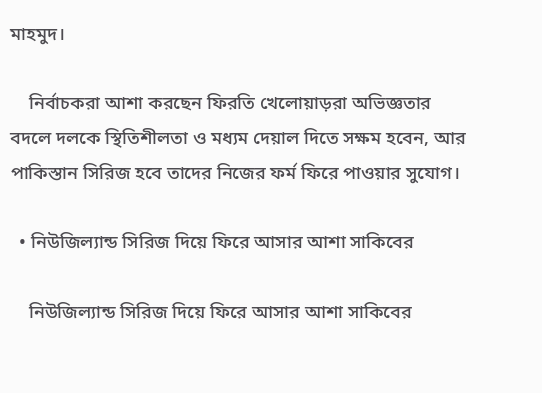মাহমুদ।

    নির্বাচকরা আশা করছেন ফিরতি খেলোয়াড়রা অভিজ্ঞতার বদলে দলকে স্থিতিশীলতা ও মধ্যম দেয়াল দিতে সক্ষম হবেন, আর পাকিস্তান সিরিজ হবে তাদের নিজের ফর্ম ফিরে পাওয়ার সুযোগ।

  • নিউজিল্যান্ড সিরিজ দিয়ে ফিরে আসার আশা সাকিবের

    নিউজিল্যান্ড সিরিজ দিয়ে ফিরে আসার আশা সাকিবের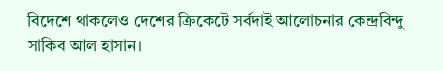বিদেশে থাকলেও দেশের ক্রিকেটে সর্বদাই আলোচনার কেন্দ্রবিন্দু সাকিব আল হাসান।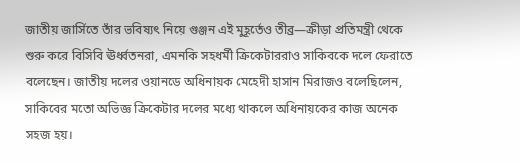জাতীয় জার্সিতে তাঁর ভবিষ্যৎ নিয়ে গুঞ্জন এই মুহূর্তেও তীব্র—ক্রীড়া প্রতিমন্ত্রী থেকে শুরু করে বিসিবি ঊর্ধ্বতনরা, এমনকি সহধর্মী ক্রিকেটাররাও সাকিবকে দলে ফেরাতে বলেছেন। জাতীয় দলের ওয়ানডে অধিনায়ক মেহেদী হাসান মিরাজও বলেছিলেন, সাকিবের মতো অভিজ্ঞ ক্রিকেটার দলের মধ্যে থাকলে অধিনায়কের কাজ অনেক সহজ হয়।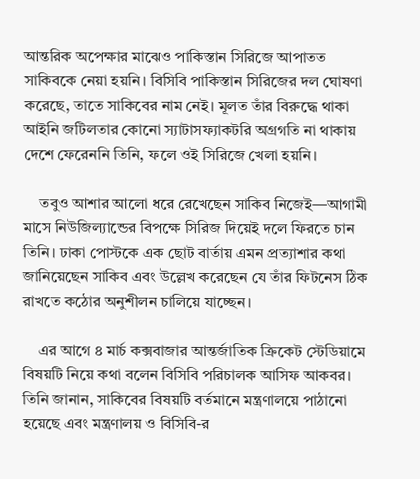আন্তরিক অপেক্ষার মাঝেও পাকিস্তান সিরিজে আপাতত সাকিবকে নেয়া হয়নি। বিসিবি পাকিস্তান সিরিজের দল ঘোষণা করেছে, তাতে সাকিবের নাম নেই। মূলত তাঁর বিরুদ্ধে থাকা আইনি জটিলতার কোনো স্যাটাসফ্যাকটরি অগ্রগতি না থাকায় দেশে ফেরেননি তিনি, ফলে ওই সিরিজে খেলা হয়নি।

    তবুও আশার আলো ধরে রেখেছেন সাকিব নিজেই—আগামী মাসে নিউজিল্যান্ডের বিপক্ষে সিরিজ দিয়েই দলে ফিরতে চান তিনি। ঢাকা পোস্টকে এক ছোট বার্তায় এমন প্রত্যাশার কথা জানিয়েছেন সাকিব এবং উল্লেখ করেছেন যে তাঁর ফিটনেস ঠিক রাখতে কঠোর অনুশীলন চালিয়ে যাচ্ছেন।

    এর আগে ৪ মার্চ কক্সবাজার আন্তর্জাতিক ক্রিকেট স্টেডিয়ামে বিষয়টি নিয়ে কথা বলেন বিসিবি পরিচালক আসিফ আকবর। তিনি জানান, সাকিবের বিষয়টি বর্তমানে মন্ত্রণালয়ে পাঠানো হয়েছে এবং মন্ত্রণালয় ও বিসিবি-র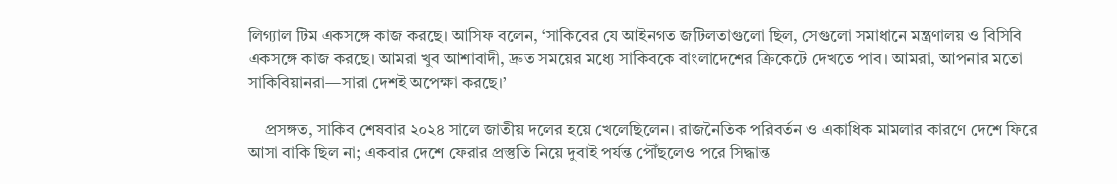লিগ্যাল টিম একসঙ্গে কাজ করছে। আসিফ বলেন, ‘সাকিবের যে আইনগত জটিলতাগুলো ছিল, সেগুলো সমাধানে মন্ত্রণালয় ও বিসিবি একসঙ্গে কাজ করছে। আমরা খুব আশাবাদী, দ্রুত সময়ের মধ্যে সাকিবকে বাংলাদেশের ক্রিকেটে দেখতে পাব। আমরা, আপনার মতো সাকিবিয়ানরা—সারা দেশই অপেক্ষা করছে।’

    প্রসঙ্গত, সাকিব শেষবার ২০২৪ সালে জাতীয় দলের হয়ে খেলেছিলেন। রাজনৈতিক পরিবর্তন ও একাধিক মামলার কারণে দেশে ফিরে আসা বাকি ছিল না; একবার দেশে ফেরার প্রস্তুতি নিয়ে দুবাই পর্যন্ত পৌঁছলেও পরে সিদ্ধান্ত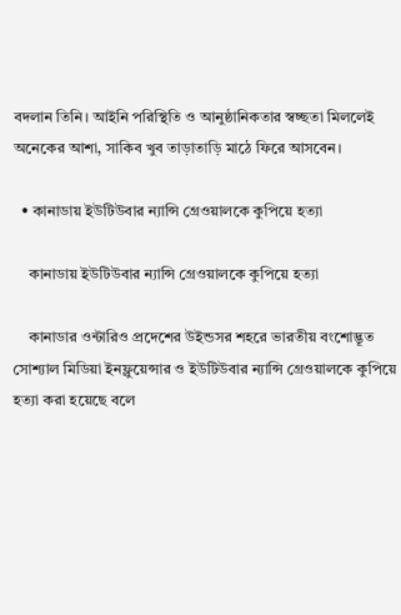বদলান তিনি। আইনি পরিস্থিতি ও আনুষ্ঠানিকতার স্বচ্ছতা মিললেই অনেকের আশা, সাকিব খুব তাড়াতাড়ি মাঠে ফিরে আসবেন।

  • কানাডায় ইউটিউবার ন্যান্সি গ্রেওয়ালকে কুপিয়ে হত্যা

    কানাডায় ইউটিউবার ন্যান্সি গ্রেওয়ালকে কুপিয়ে হত্যা

    কানাডার ওন্টারিও প্রদেশের উইন্ডসর শহরে ভারতীয় বংশোদ্ভূত সোশ্যাল মিডিয়া ইনফ্লুয়েন্সার ও ইউটিউবার ন্যান্সি গ্রেওয়ালকে কুপিয়ে হত্যা করা হয়েছে বলে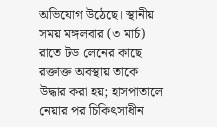অভিযোগ উঠেছে। স্থানীয় সময় মঙ্গলবার (৩ মার্চ) রাতে টড লেনের কাছে রক্তাক্ত অবস্থায় তাকে উদ্ধার করা হয়; হাসপাতালে নেয়ার পর চিকিৎসাধীন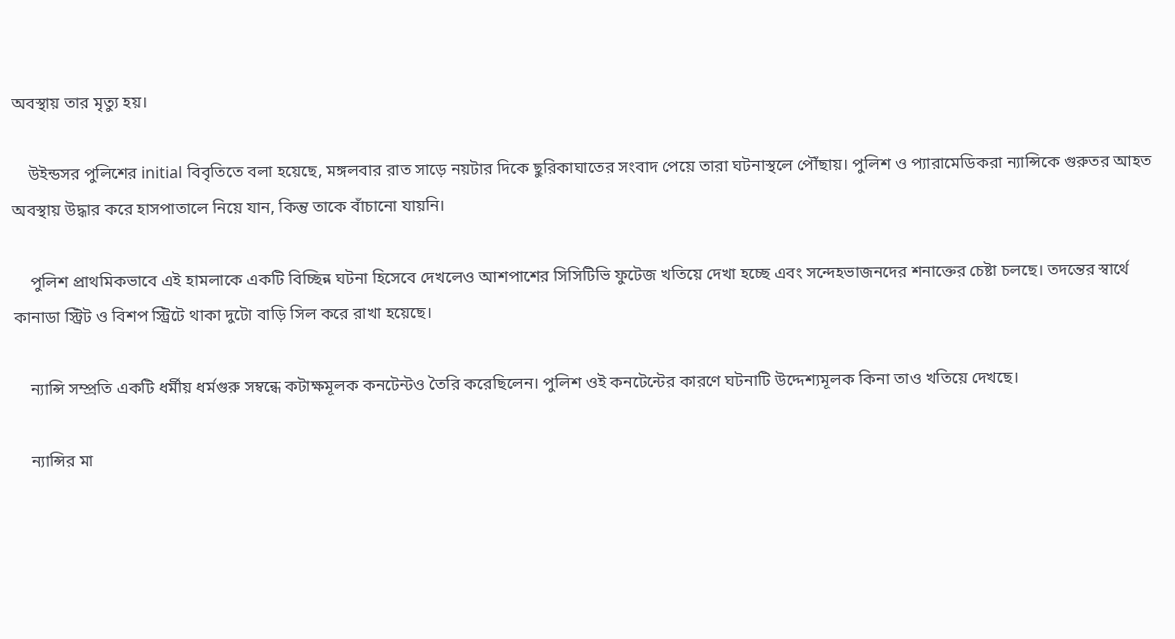অবস্থায় তার মৃত্যু হয়।

    উইন্ডসর পুলিশের initial বিবৃতিতে বলা হয়েছে, মঙ্গলবার রাত সাড়ে নয়টার দিকে ছুরিকাঘাতের সংবাদ পেয়ে তারা ঘটনাস্থলে পৌঁছায়। পুলিশ ও প্যারামেডিকরা ন্যান্সিকে গুরুতর আহত অবস্থায় উদ্ধার করে হাসপাতালে নিয়ে যান, কিন্তু তাকে বাঁচানো যায়নি।

    পুলিশ প্রাথমিকভাবে এই হামলাকে একটি বিচ্ছিন্ন ঘটনা হিসেবে দেখলেও আশপাশের সিসিটিভি ফুটেজ খতিয়ে দেখা হচ্ছে এবং সন্দেহভাজনদের শনাক্তের চেষ্টা চলছে। তদন্তের স্বার্থে কানাডা স্ট্রিট ও বিশপ স্ট্রিটে থাকা দুটো বাড়ি সিল করে রাখা হয়েছে।

    ন্যান্সি সম্প্রতি একটি ধর্মীয় ধর্মগুরু সম্বন্ধে কটাক্ষমূলক কনটেন্টও তৈরি করেছিলেন। পুলিশ ওই কনটেন্টের কারণে ঘটনাটি উদ্দেশ্যমূলক কিনা তাও খতিয়ে দেখছে।

    ন্যান্সির মা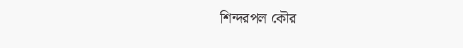শিন্দরপল কৌর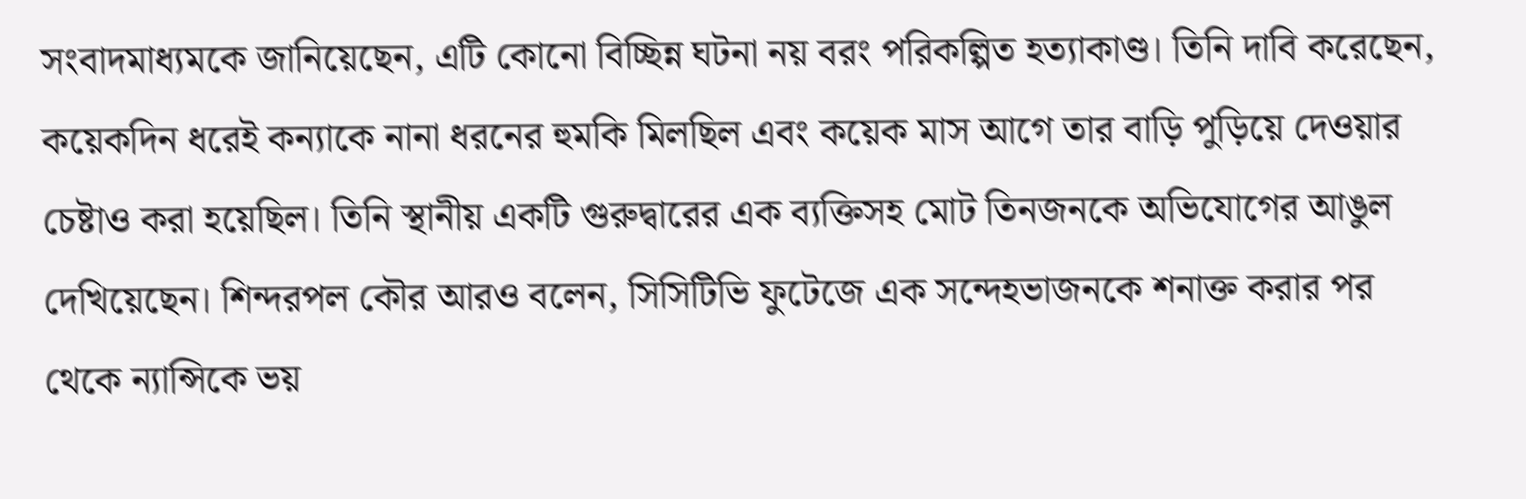সংবাদমাধ্যমকে জানিয়েছেন, এটি কোনো বিচ্ছিন্ন ঘটনা নয় বরং পরিকল্পিত হত্যাকাণ্ড। তিনি দাবি করেছেন, কয়েকদিন ধরেই কন্যাকে নানা ধরনের হুমকি মিলছিল এবং কয়েক মাস আগে তার বাড়ি পুড়িয়ে দেওয়ার চেষ্টাও করা হয়েছিল। তিনি স্থানীয় একটি গুরুদ্বারের এক ব্যক্তিসহ মোট তিনজনকে অভিযোগের আঙুল দেখিয়েছেন। শিন্দরপল কৌর আরও বলেন, সিসিটিভি ফুটেজে এক সন্দেহভাজনকে শনাক্ত করার পর থেকে ন্যান্সিকে ভয়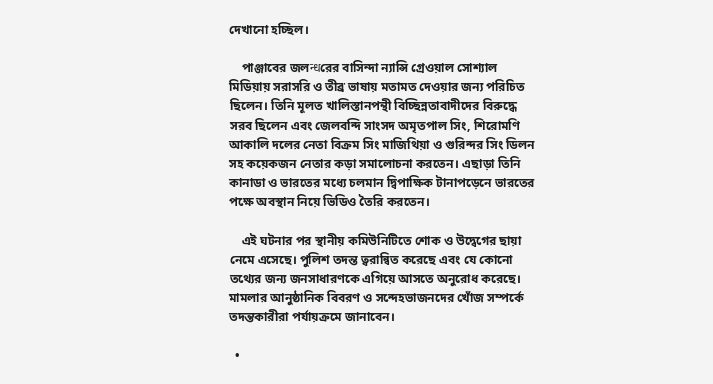দেখানো হচ্ছিল।

    পাঞ্জাবের জলन्धরের বাসিন্দা ন্যান্সি গ্রেওয়াল সোশ্যাল মিডিয়ায় সরাসরি ও তীব্র ভাষায় মতামত দেওয়ার জন্য পরিচিত ছিলেন। তিনি মূলত খালিস্তানপন্থী বিচ্ছিন্নতাবাদীদের বিরুদ্ধে সরব ছিলেন এবং জেলবন্দি সাংসদ অমৃতপাল সিং, শিরোমণি আকালি দলের নেতা বিক্রম সিং মাজিথিয়া ও গুরিন্দর সিং ডিলন সহ কয়েকজন নেতার কড়া সমালোচনা করতেন। এছাড়া তিনি কানাডা ও ভারতের মধ্যে চলমান দ্বিপাক্ষিক টানাপড়েনে ভারতের পক্ষে অবস্থান নিয়ে ভিডিও তৈরি করতেন।

    এই ঘটনার পর স্থানীয় কমিউনিটিতে শোক ও উদ্বেগের ছায়া নেমে এসেছে। পুলিশ তদন্ত ত্বরান্বিত করেছে এবং যে কোনো তথ্যের জন্য জনসাধারণকে এগিয়ে আসতে অনুরোধ করেছে। মামলার আনুষ্ঠানিক বিবরণ ও সন্দেহভাজনদের খোঁজ সম্পর্কে তদন্তকারীরা পর্যায়ক্রমে জানাবেন।

  •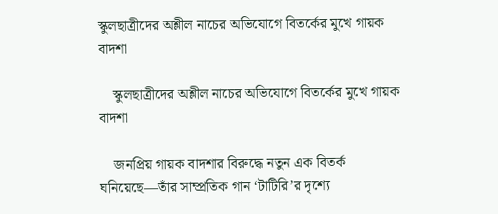স্কুলছাত্রীদের অশ্লীল নাচের অভিযোগে বিতর্কের মুখে গায়ক বাদশা

    স্কুলছাত্রীদের অশ্লীল নাচের অভিযোগে বিতর্কের মুখে গায়ক বাদশা

    জনপ্রিয় গায়ক বাদশার বিরুদ্ধে নতুন এক বিতর্ক ঘনিয়েছে—তাঁর সাম্প্রতিক গান ‘টাটিরি’র দৃশ্যে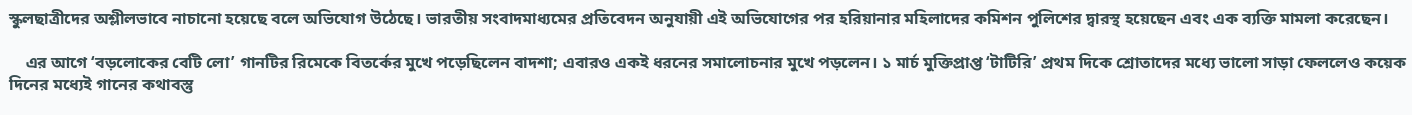স্কুলছাত্রীদের অশ্লীলভাবে নাচানো হয়েছে বলে অভিযোগ উঠেছে। ভারতীয় সংবাদমাধ্যমের প্রতিবেদন অনুযায়ী এই অভিযোগের পর হরিয়ানার মহিলাদের কমিশন পুলিশের দ্বারস্থ হয়েছেন এবং এক ব্যক্তি মামলা করেছেন।

    এর আগে ‘বড়লোকের বেটি লো’ গানটির রিমেকে বিতর্কের মুখে পড়েছিলেন বাদশা; এবারও একই ধরনের সমালোচনার মুখে পড়লেন। ১ মার্চ মুক্তিপ্রাপ্ত ‘টাটিরি’ প্রথম দিকে শ্রোতাদের মধ্যে ভালো সাড়া ফেললেও কয়েক দিনের মধ্যেই গানের কথাবস্তু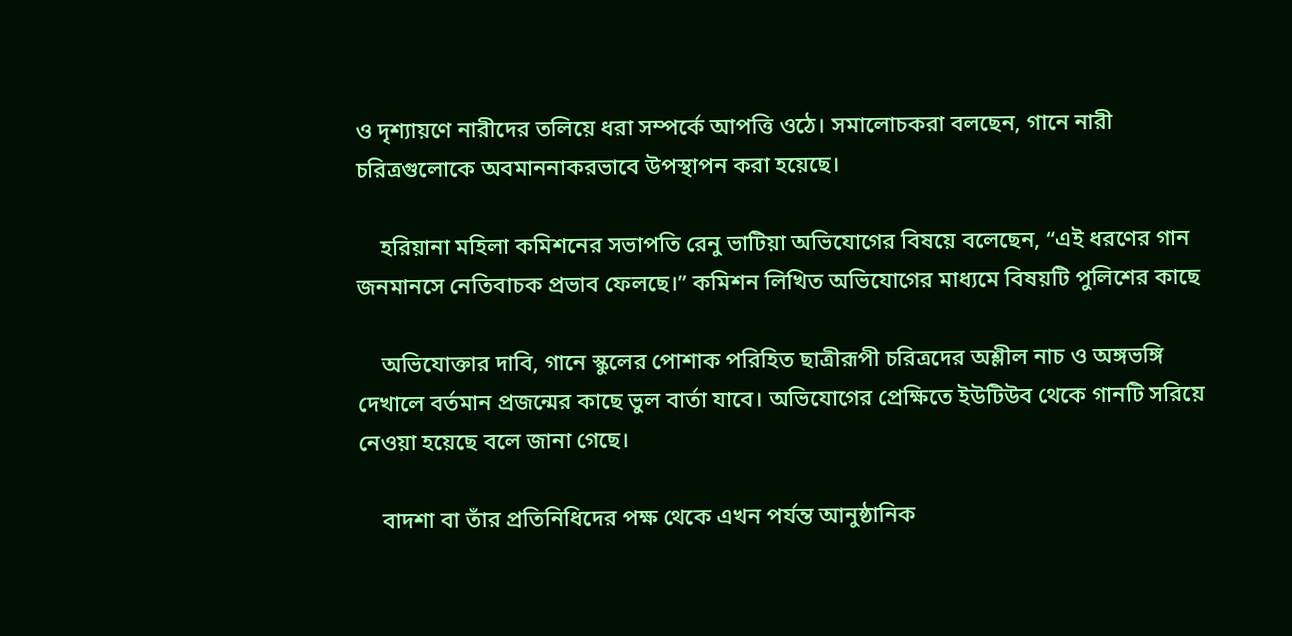ও দৃশ্যায়ণে নারীদের তলিয়ে ধরা সম্পর্কে আপত্তি ওঠে। সমালোচকরা বলছেন, গানে নারী চরিত্রগুলোকে অবমাননাকরভাবে উপস্থাপন করা হয়েছে।

    হরিয়ানা মহিলা কমিশনের সভাপতি রেনু ভাটিয়া অভিযোগের বিষয়ে বলেছেন, “এই ধরণের গান জনমানসে নেতিবাচক প্রভাব ফেলছে।” কমিশন লিখিত অভিযোগের মাধ্যমে বিষয়টি পুলিশের কাছে

    অভিযোক্তার দাবি, গানে স্কুলের পোশাক পরিহিত ছাত্রীরূপী চরিত্রদের অশ্লীল নাচ ও অঙ্গভঙ্গি দেখালে বর্তমান প্রজন্মের কাছে ভুল বার্তা যাবে। অভিযোগের প্রেক্ষিতে ইউটিউব থেকে গানটি সরিয়ে নেওয়া হয়েছে বলে জানা গেছে।

    বাদশা বা তাঁর প্রতিনিধিদের পক্ষ থেকে এখন পর্যন্ত আনুষ্ঠানিক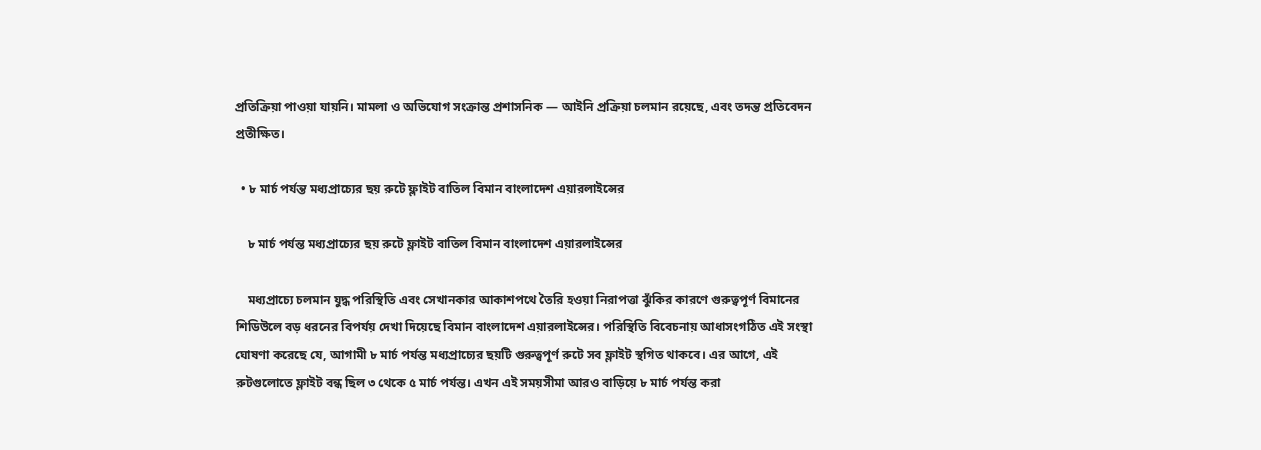প্রতিক্রিয়া পাওয়া যায়নি। মামলা ও অভিযোগ সংক্রান্ত প্রশাসনিক — আইনি প্রক্রিয়া চলমান রয়েছে, এবং তদন্ত প্রতিবেদন প্রতীক্ষিত।

  • ৮ মার্চ পর্যন্ত মধ্যপ্রাচ্যের ছয় রুটে ফ্লাইট বাতিল বিমান বাংলাদেশ এয়ারলাইন্সের

    ৮ মার্চ পর্যন্ত মধ্যপ্রাচ্যের ছয় রুটে ফ্লাইট বাতিল বিমান বাংলাদেশ এয়ারলাইন্সের

    মধ্যপ্রাচ্যে চলমান যুদ্ধ পরিস্থিতি এবং সেখানকার আকাশপথে তৈরি হওয়া নিরাপত্তা ঝুঁকির কারণে গুরুত্বপূর্ণ বিমানের শিডিউলে বড় ধরনের বিপর্যয় দেখা দিয়েছে বিমান বাংলাদেশ এয়ারলাইন্সের। পরিস্থিতি বিবেচনায় আধাসংগঠিত এই সংস্থা ঘোষণা করেছে যে, আগামী ৮ মার্চ পর্যন্ত মধ্যপ্রাচ্যের ছয়টি গুরুত্বপূর্ণ রুটে সব ফ্লাইট স্থগিত থাকবে। এর আগে, এই রুটগুলোতে ফ্লাইট বন্ধ ছিল ৩ থেকে ৫ মার্চ পর্যন্ত। এখন এই সময়সীমা আরও বাড়িয়ে ৮ মার্চ পর্যন্ত করা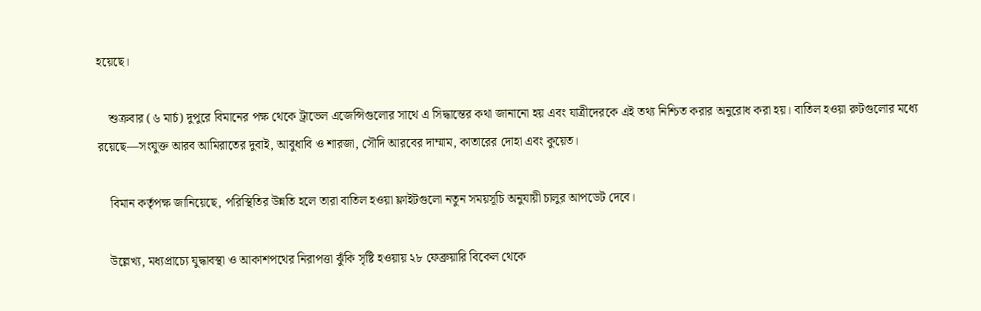হয়েছে।

    শুক্রবার (৬ মার্চ) দুপুরে বিমানের পক্ষ থেকে ট্রাভেল এজেন্সিগুলোর সাথে এ সিদ্ধান্তের কথা জানানো হয় এবং যাত্রীদেরকে এই তথ্য নিশ্চিত করার অনুরোধ করা হয়। বাতিল হওয়া রুটগুলোর মধ্যে রয়েছে—সংযুক্ত আরব আমিরাতের দুবাই, আবুধাবি ও শারজা, সৌদি আরবের দাম্মাম, কাতারের দোহা এবং কুয়েত।

    বিমান কর্তৃপক্ষ জানিয়েছে, পরিস্থিতির উন্নতি হলে তারা বাতিল হওয়া ফ্লাইটগুলো নতুন সময়সূচি অনুযায়ী চালুর আপডেট দেবে।

    উল্লেখ্য, মধ্যপ্রাচ্যে যুদ্ধাবস্থা ও আকাশপথের নিরাপত্তা ঝুঁকি সৃষ্টি হওয়ায় ২৮ ফেব্রুয়ারি বিকেল থেকে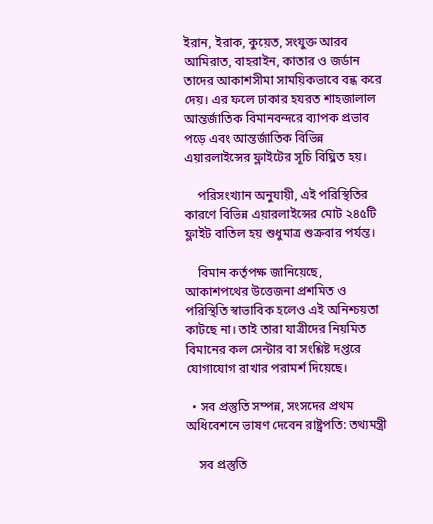ইরান, ইরাক, কুয়েত, সংযুক্ত আরব আমিরাত, বাহরাইন, কাতার ও জর্ডান তাদের আকাশসীমা সাময়িকভাবে বন্ধ করে দেয়। এর ফলে ঢাকার হযরত শাহজালাল আন্তর্জাতিক বিমানবন্দরে ব্যাপক প্রভাব পড়ে এবং আন্তর্জাতিক বিভিন্ন এয়ারলাইন্সের ফ্লাইটের সূচি বিঘ্নিত হয়।

    পরিসংখ্যান অনুযায়ী, এই পরিস্থিতির কারণে বিভিন্ন এয়ারলাইন্সের মোট ২৪৫টি ফ্লাইট বাতিল হয় শুধুমাত্র শুক্রবার পর্যন্ত।

    বিমান কর্তৃপক্ষ জানিয়েছে, আকাশপথের উত্তেজনা প্রশমিত ও পরিস্থিতি স্বাভাবিক হলেও এই অনিশ্চয়তা কাটছে না। তাই তারা যাত্রীদের নিয়মিত বিমানের কল সেন্টার বা সংশ্লিষ্ট দপ্তরে যোগাযোগ রাখার পরামর্শ দিয়েছে।

  • সব প্রস্তুতি সম্পন্ন, সংসদের প্রথম অধিবেশনে ভাষণ দেবেন রাষ্ট্রপতি: তথ্যমন্ত্রী

    সব প্রস্তুতি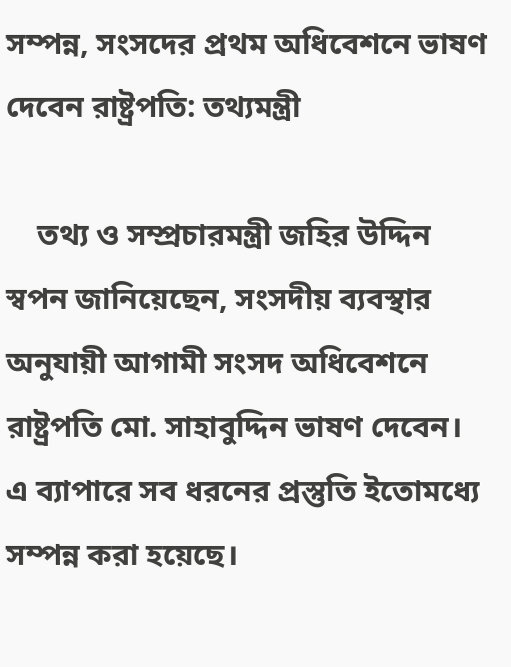সম্পন্ন, সংসদের প্রথম অধিবেশনে ভাষণ দেবেন রাষ্ট্রপতি: তথ্যমন্ত্রী

    তথ্য ও সম্প্রচারমন্ত্রী জহির উদ্দিন স্বপন জানিয়েছেন, সংসদীয় ব্যবস্থার অনুযায়ী আগামী সংসদ অধিবেশনে রাষ্ট্রপতি মো. সাহাবুদ্দিন ভাষণ দেবেন। এ ব্যাপারে সব ধরনের প্রস্তুতি ইতোমধ্যে সম্পন্ন করা হয়েছে।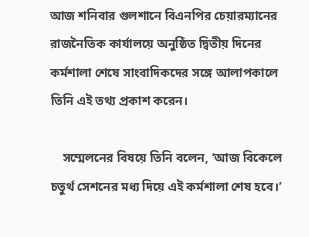আজ শনিবার গুলশানে বিএনপির চেয়ারম্যানের রাজনৈতিক কার্যালয়ে অনুষ্ঠিত দ্বিতীয় দিনের কর্মশালা শেষে সাংবাদিকদের সঙ্গে আলাপকালে তিনি এই তথ্য প্রকাশ করেন।

    সম্মেলনের বিষয়ে তিনি বলেন, ‘আজ বিকেলে চতুর্থ সেশনের মধ্য দিয়ে এই কর্মশালা শেষ হবে।’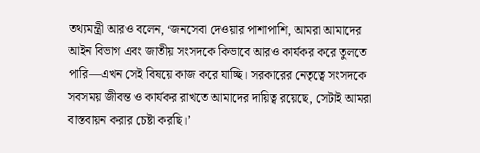তথ্যমন্ত্রী আরও বলেন, ‘জনসেবা দেওয়ার পাশাপাশি, আমরা আমাদের আইন বিভাগ এবং জাতীয় সংসদকে কিভাবে আরও কার্যকর করে তুলতে পারি—এখন সেই বিষয়ে কাজ করে যাচ্ছি। সরকারের নেতৃত্বে সংসদকে সবসময় জীবন্ত ও কার্যকর রাখতে আমাদের দায়িত্ব রয়েছে, সেটাই আমরা বাস্তবায়ন করার চেষ্টা করছি।’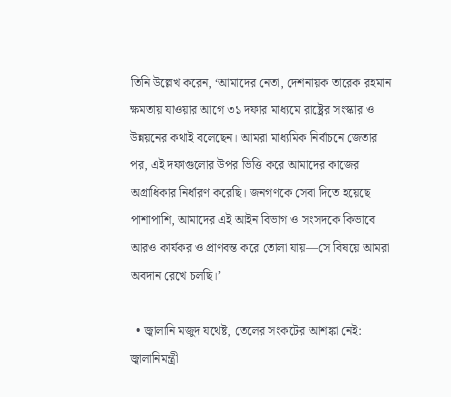তিনি উল্লেখ করেন, ‘আমাদের নেতা, দেশনায়ক তারেক রহমান ক্ষমতায় যাওয়ার আগে ৩১ দফার মাধ্যমে রাষ্ট্রের সংস্কার ও উন্নয়নের কথাই বলেছেন। আমরা মাধ্যমিক নির্বাচনে জেতার পর, এই দফাগুলোর উপর ভিত্তি করে আমাদের কাজের অগ্রাধিকার নির্ধারণ করেছি। জনগণকে সেবা দিতে হয়েছে পাশাপাশি, আমাদের এই আইন বিভাগ ও সংসদকে কিভাবে আরও কার্যকর ও প্রাণবন্ত করে তোলা যায়—সে বিষয়ে আমরা অবদান রেখে চলছি।’

  • জ্বালানি মজুদ যথেষ্ট, তেলের সংকটের আশঙ্কা নেই: জ্বালানিমন্ত্রী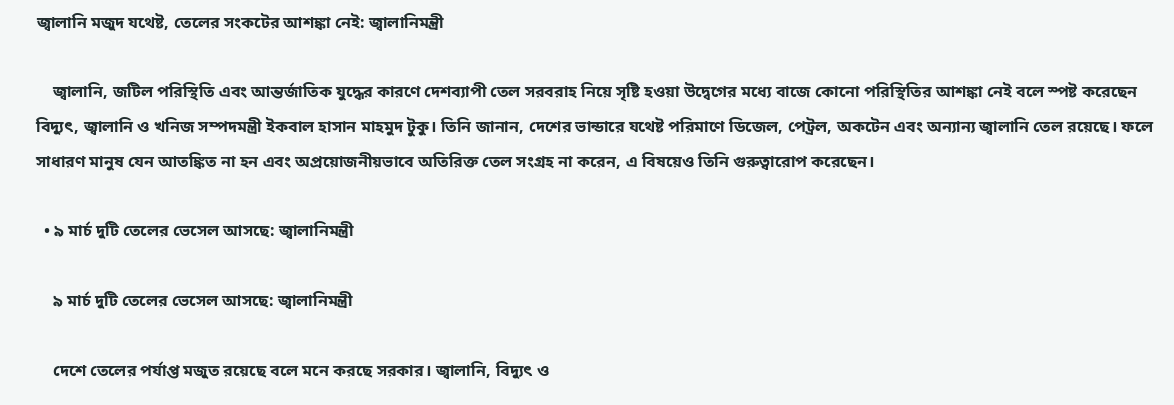জ্বালানি মজুদ যথেষ্ট, তেলের সংকটের আশঙ্কা নেই: জ্বালানিমন্ত্রী

    জ্বালানি, জটিল পরিস্থিতি এবং আন্তর্জাতিক যুদ্ধের কারণে দেশব্যাপী তেল সরবরাহ নিয়ে সৃষ্টি হওয়া উদ্বেগের মধ্যে বাজে কোনো পরিস্থিতির আশঙ্কা নেই বলে স্পষ্ট করেছেন বিদ্যুৎ, জ্বালানি ও খনিজ সম্পদমন্ত্রী ইকবাল হাসান মাহমুদ টুকু। তিনি জানান, দেশের ভান্ডারে যথেষ্ট পরিমাণে ডিজেল, পেট্রল, অকটেন এবং অন্যান্য জ্বালানি তেল রয়েছে। ফলে সাধারণ মানুষ যেন আতঙ্কিত না হন এবং অপ্রয়োজনীয়ভাবে অতিরিক্ত তেল সংগ্রহ না করেন, এ বিষয়েও তিনি গুরুত্বারোপ করেছেন।

  • ৯ মার্চ দুটি তেলের ভেসেল আসছে: জ্বালানিমন্ত্রী

    ৯ মার্চ দুটি তেলের ভেসেল আসছে: জ্বালানিমন্ত্রী

    দেশে তেলের পর্যাপ্ত মজুত রয়েছে বলে মনে করছে সরকার। জ্বালানি, বিদ্যুৎ ও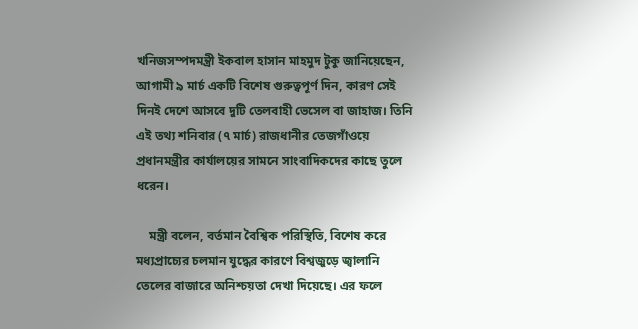খনিজসম্পদমন্ত্রী ইকবাল হাসান মাহমুদ টুকু জানিয়েছেন, আগামী ৯ মার্চ একটি বিশেষ গুরুত্বপূর্ণ দিন, কারণ সেই দিনই দেশে আসবে দুটি তেলবাহী ভেসেল বা জাহাজ। তিনি এই তথ্য শনিবার (৭ মার্চ) রাজধানীর তেজগাঁওয়ে প্রধানমন্ত্রীর কার্যালয়ের সামনে সাংবাদিকদের কাছে তুলে ধরেন।

    মন্ত্রী বলেন, বর্তমান বৈশ্বিক পরিস্থিতি, বিশেষ করে মধ্যপ্রাচ্যের চলমান যুদ্ধের কারণে বিশ্বজুড়ে জ্বালানি তেলের বাজারে অনিশ্চয়তা দেখা দিয়েছে। এর ফলে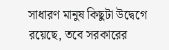সাধারণ মানুষ কিছুটা উদ্বেগে রয়েছে, তবে সরকারের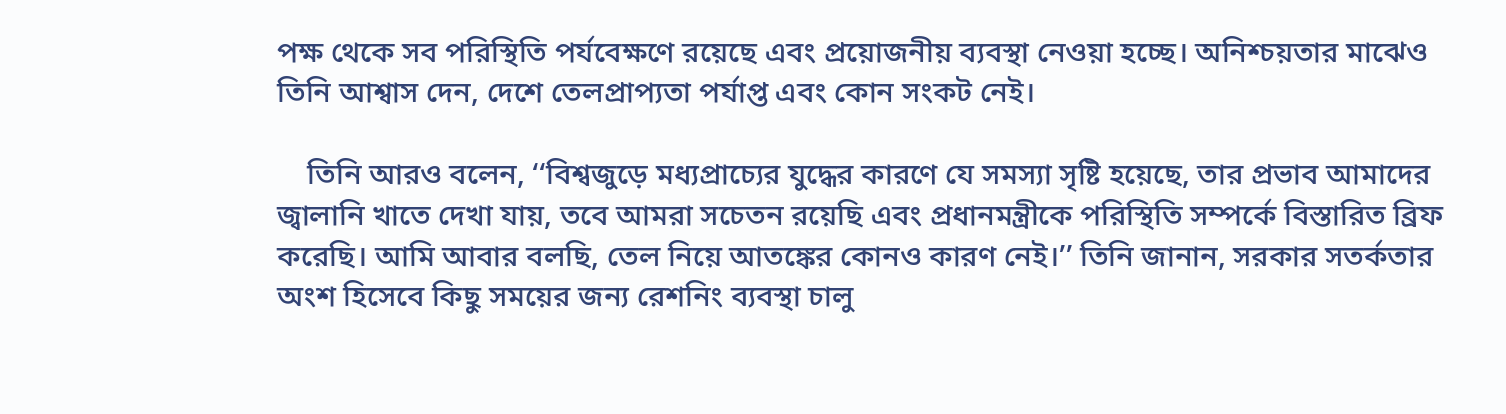পক্ষ থেকে সব পরিস্থিতি পর্যবেক্ষণে রয়েছে এবং প্রয়োজনীয় ব্যবস্থা নেওয়া হচ্ছে। অনিশ্চয়তার মাঝেও তিনি আশ্বাস দেন, দেশে তেলপ্রাপ্যতা পর্যাপ্ত এবং কোন সংকট নেই।

    তিনি আরও বলেন, ‘‘বিশ্বজুড়ে মধ্যপ্রাচ্যের যুদ্ধের কারণে যে সমস্যা সৃষ্টি হয়েছে, তার প্রভাব আমাদের জ্বালানি খাতে দেখা যায়, তবে আমরা সচেতন রয়েছি এবং প্রধানমন্ত্রীকে পরিস্থিতি সম্পর্কে বিস্তারিত ব্রিফ করেছি। আমি আবার বলছি, তেল নিয়ে আতঙ্কের কোনও কারণ নেই।’’ তিনি জানান, সরকার সতর্কতার অংশ হিসেবে কিছু সময়ের জন্য রেশনিং ব্যবস্থা চালু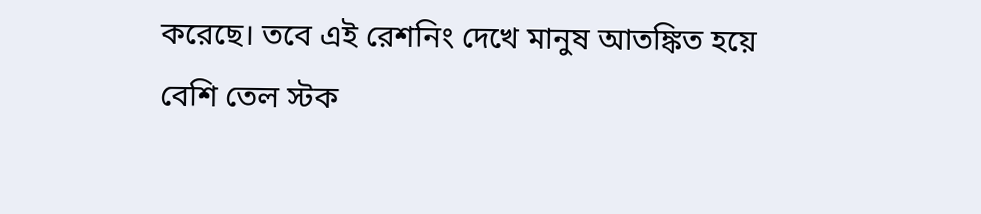করেছে। তবে এই রেশনিং দেখে মানুষ আতঙ্কিত হয়ে বেশি তেল স্টক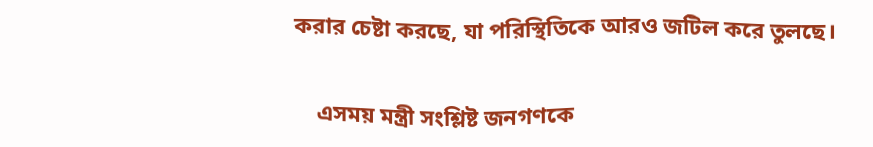করার চেষ্টা করছে, যা পরিস্থিতিকে আরও জটিল করে তুলছে।

    এসময় মন্ত্রী সংশ্লিষ্ট জনগণকে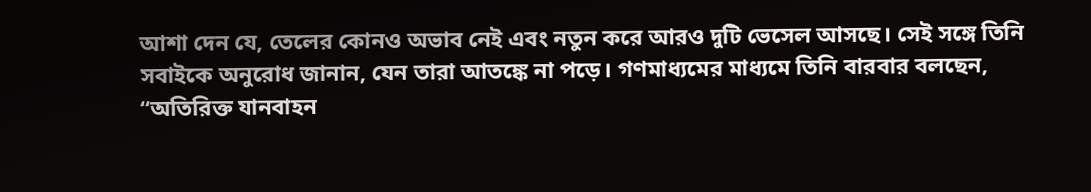আশা দেন যে, তেলের কোনও অভাব নেই এবং নতুন করে আরও দুটি ভেসেল আসছে। সেই সঙ্গে তিনি সবাইকে অনুরোধ জানান, যেন তারা আতঙ্কে না পড়ে। গণমাধ্যমের মাধ্যমে তিনি বারবার বলছেন, “অতিরিক্ত যানবাহন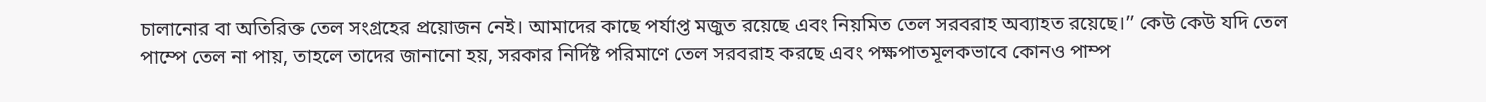চালানোর বা অতিরিক্ত তেল সংগ্রহের প্রয়োজন নেই। আমাদের কাছে পর্যাপ্ত মজুত রয়েছে এবং নিয়মিত তেল সরবরাহ অব্যাহত রয়েছে।’’ কেউ কেউ যদি তেল পাম্পে তেল না পায়, তাহলে তাদের জানানো হয়, সরকার নির্দিষ্ট পরিমাণে তেল সরবরাহ করছে এবং পক্ষপাতমূলকভাবে কোনও পাম্প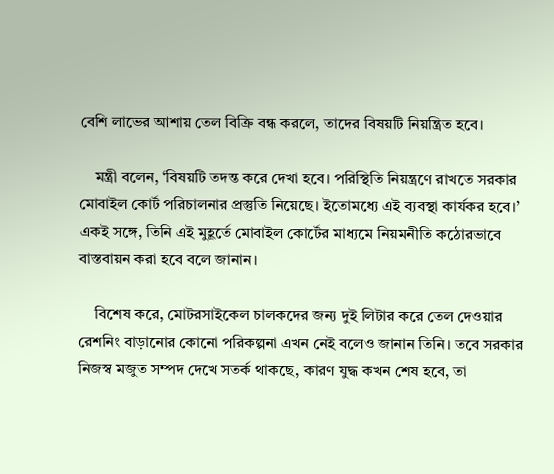বেশি লাভের আশায় তেল বিক্রি বন্ধ করলে, তাদের বিষয়টি নিয়ন্ত্রিত হবে।

    মন্ত্রী বলেন, ‘বিষয়টি তদন্ত করে দেখা হবে। পরিস্থিতি নিয়ন্ত্রণে রাখতে সরকার মোবাইল কোর্ট পরিচালনার প্রস্তুতি নিয়েছে। ইতোমধ্যে এই ব্যবস্থা কার্যকর হবে।’ একই সঙ্গে, তিনি এই মুহূর্তে মোবাইল কোর্টের মাধ্যমে নিয়মনীতি কঠোরভাবে বাস্তবায়ন করা হবে বলে জানান।

    বিশেষ করে, মোটরসাইকেল চালকদের জন্য দুই লিটার করে তেল দেওয়ার রেশনিং বাড়ানোর কোনো পরিকল্পনা এখন নেই বলেও জানান তিনি। তবে সরকার নিজস্ব মজুত সম্পদ দেখে সতর্ক থাকছে, কারণ যুদ্ধ কখন শেষ হবে, তা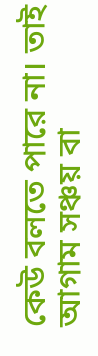কেউ বলতে পারে না। তাই আগাম সঞ্চয় বা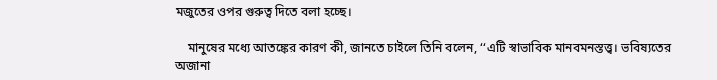মজুতের ওপর গুরুত্ব দিতে বলা হচ্ছে।

    মানুষের মধ্যে আতঙ্কের কারণ কী, জানতে চাইলে তিনি বলেন, ‘‘এটি স্বাভাবিক মানবমনস্তত্ত্ব। ভবিষ্যতের অজানা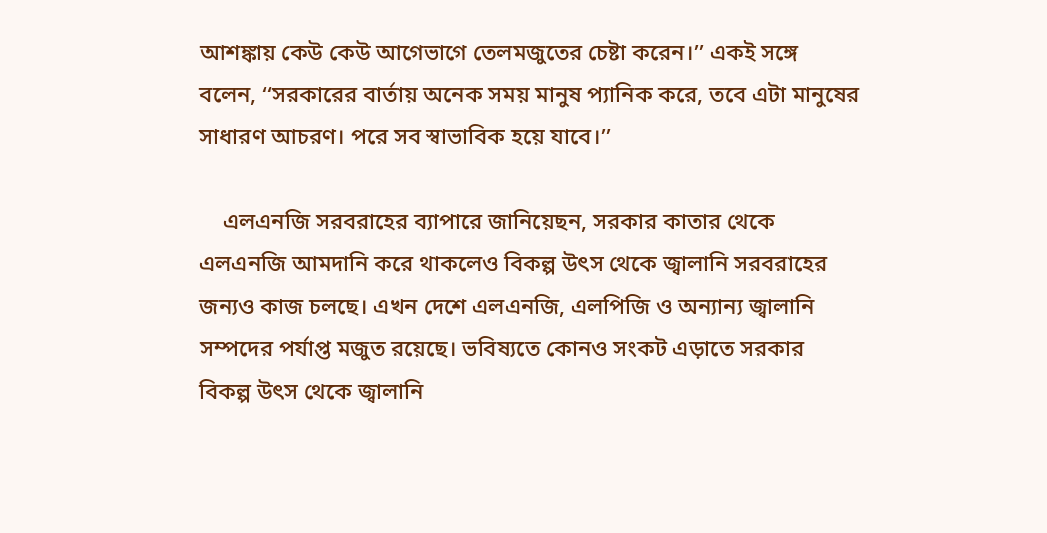আশঙ্কায় কেউ কেউ আগেভাগে তেলমজুতের চেষ্টা করেন।’’ একই সঙ্গে বলেন, ‘‘সরকারের বার্তায় অনেক সময় মানুষ প্যানিক করে, তবে এটা মানুষের সাধারণ আচরণ। পরে সব স্বাভাবিক হয়ে যাবে।’’

    এলএনজি সরবরাহের ব্যাপারে জানিয়েছন, সরকার কাতার থেকে এলএনজি আমদানি করে থাকলেও বিকল্প উৎস থেকে জ্বালানি সরবরাহের জন্যও কাজ চলছে। এখন দেশে এলএনজি, এলপিজি ও অন্যান্য জ্বালানি সম্পদের পর্যাপ্ত মজুত রয়েছে। ভবিষ্যতে কোনও সংকট এড়াতে সরকার বিকল্প উৎস থেকে জ্বালানি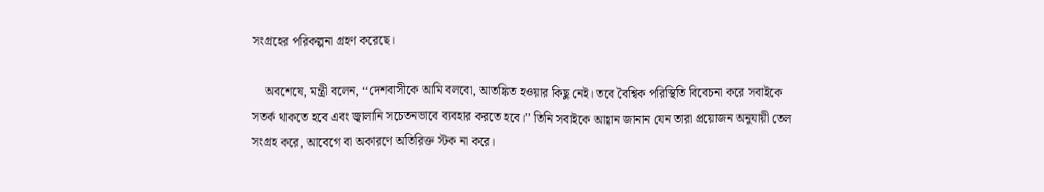সংগ্রহের পরিকল্পনা গ্রহণ করেছে।

    অবশেষে, মন্ত্রী বলেন, ‘‘দেশবাসীকে আমি বলবো, আতঙ্কিত হওয়ার কিছু নেই। তবে বৈশ্বিক পরিস্থিতি বিবেচনা করে সবাইকে সতর্ক থাকতে হবে এবং জ্বালানি সচেতনভাবে ব্যবহার করতে হবে।’’ তিনি সবাইকে আহ্বান জানান যেন তারা প্রয়োজন অনুযায়ী তেল সংগ্রহ করে, আবেগে বা অকারণে অতিরিক্ত স্টক না করে।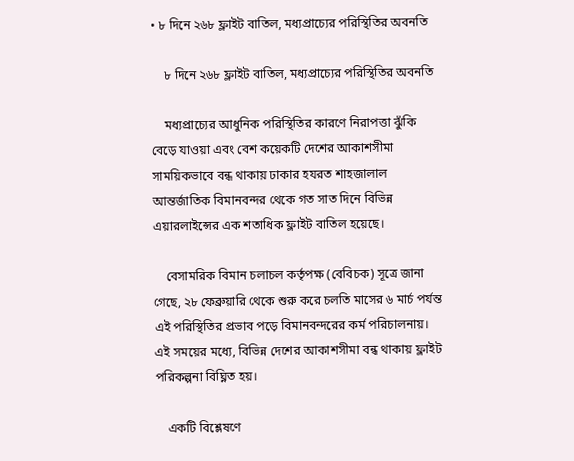• ৮ দিনে ২৬৮ ফ্লাইট বাতিল, মধ্যপ্রাচ্যের পরিস্থিতির অবনতি

    ৮ দিনে ২৬৮ ফ্লাইট বাতিল, মধ্যপ্রাচ্যের পরিস্থিতির অবনতি

    মধ্যপ্রাচ্যের আধুনিক পরিস্থিতির কারণে নিরাপত্তা ঝুঁকি বেড়ে যাওয়া এবং বেশ কয়েকটি দেশের আকাশসীমা সাময়িকভাবে বন্ধ থাকায় ঢাকার হযরত শাহজালাল আন্তর্জাতিক বিমানবন্দর থেকে গত সাত দিনে বিভিন্ন এয়ারলাইন্সের এক শতাধিক ফ্লাইট বাতিল হয়েছে।

    বেসামরিক বিমান চলাচল কর্তৃপক্ষ (বেবিচক) সূত্রে জানা গেছে, ২৮ ফেব্রুয়ারি থেকে শুরু করে চলতি মাসের ৬ মার্চ পর্যন্ত এই পরিস্থিতির প্রভাব পড়ে বিমানবন্দরের কর্ম পরিচালনায়। এই সময়ের মধ্যে, বিভিন্ন দেশের আকাশসীমা বন্ধ থাকায় ফ্লাইট পরিকল্পনা বিঘ্নিত হয়।

    একটি বিশ্লেষণে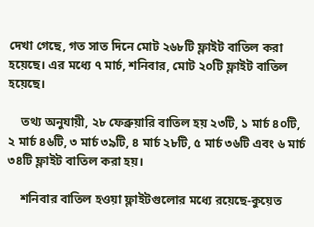দেখা গেছে, গত সাত দিনে মোট ২৬৮টি ফ্লাইট বাতিল করা হয়েছে। এর মধ্যে ৭ মার্চ, শনিবার, মোট ২০টি ফ্লাইট বাতিল হয়েছে।

    তথ্য অনুযায়ী, ২৮ ফেব্রুয়ারি বাতিল হয় ২৩টি, ১ মার্চ ৪০টি, ২ মার্চ ৪৬টি, ৩ মার্চ ৩৯টি, ৪ মার্চ ২৮টি, ৫ মার্চ ৩৬টি এবং ৬ মার্চ ৩৪টি ফ্লাইট বাতিল করা হয়।

    শনিবার বাতিল হওয়া ফ্লাইটগুলোর মধ্যে রয়েছে-কুয়েত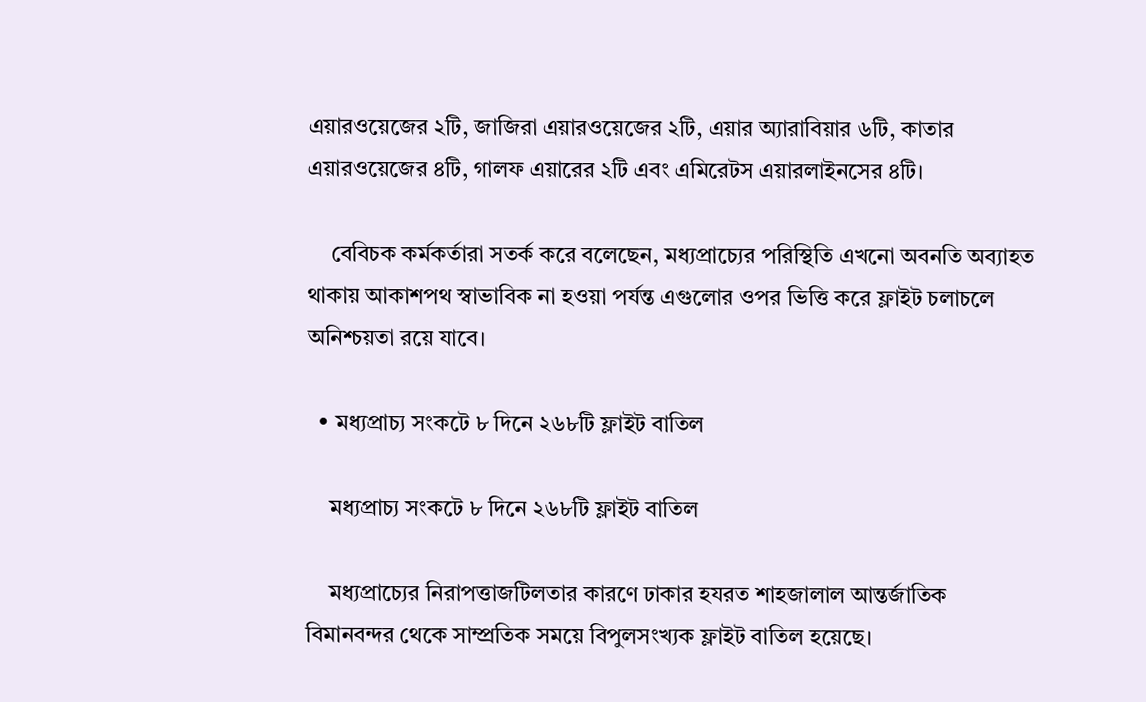এয়ারওয়েজের ২টি, জাজিরা এয়ারওয়েজের ২টি, এয়ার অ্যারাবিয়ার ৬টি, কাতার এয়ারওয়েজের ৪টি, গালফ এয়ারের ২টি এবং এমিরেটস এয়ারলাইনসের ৪টি।

    বেবিচক কর্মকর্তারা সতর্ক করে বলেছেন, মধ্যপ্রাচ্যের পরিস্থিতি এখনো অবনতি অব্যাহত থাকায় আকাশপথ স্বাভাবিক না হওয়া পর্যন্ত এগুলোর ওপর ভিত্তি করে ফ্লাইট চলাচলে অনিশ্চয়তা রয়ে যাবে।

  • মধ্যপ্রাচ্য সংকটে ৮ দিনে ২৬৮টি ফ্লাইট বাতিল

    মধ্যপ্রাচ্য সংকটে ৮ দিনে ২৬৮টি ফ্লাইট বাতিল

    মধ্যপ্রাচ্যের নিরাপত্তাজটিলতার কারণে ঢাকার হযরত শাহজালাল আন্তর্জাতিক বিমানবন্দর থেকে সাম্প্রতিক সময়ে বিপুলসংখ্যক ফ্লাইট বাতিল হয়েছে।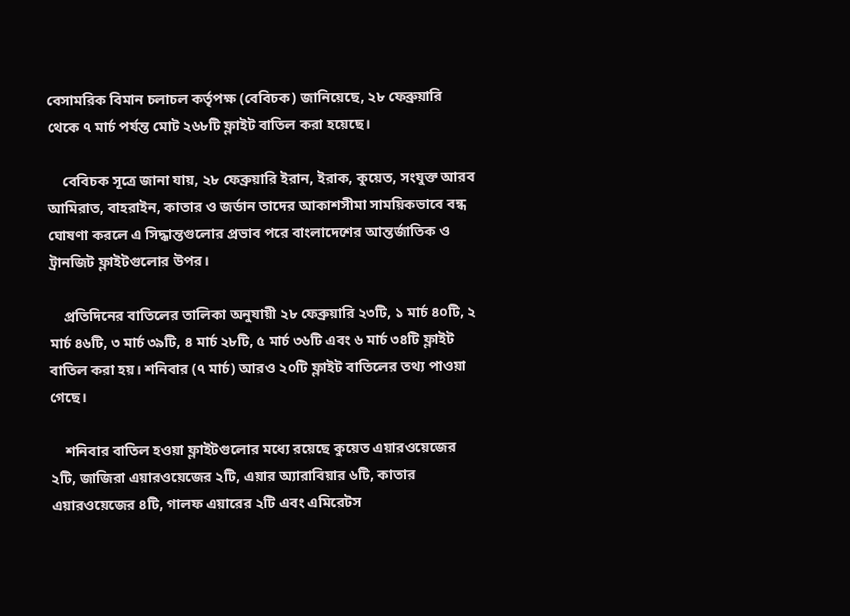বেসামরিক বিমান চলাচল কর্তৃপক্ষ (বেবিচক) জানিয়েছে, ২৮ ফেব্রুয়ারি থেকে ৭ মার্চ পর্যন্ত মোট ২৬৮টি ফ্লাইট বাতিল করা হয়েছে।

    বেবিচক সূত্রে জানা যায়, ২৮ ফেব্রুয়ারি ইরান, ইরাক, কুয়েত, সংযুক্ত আরব আমিরাত, বাহরাইন, কাতার ও জর্ডান তাদের আকাশসীমা সাময়িকভাবে বন্ধ ঘোষণা করলে এ সিদ্ধান্তগুলোর প্রভাব পরে বাংলাদেশের আন্তর্জাতিক ও ট্রানজিট ফ্লাইটগুলোর উপর।

    প্রতিদিনের বাতিলের তালিকা অনুযায়ী ২৮ ফেব্রুয়ারি ২৩টি, ১ মার্চ ৪০টি, ২ মার্চ ৪৬টি, ৩ মার্চ ৩৯টি, ৪ মার্চ ২৮টি, ৫ মার্চ ৩৬টি এবং ৬ মার্চ ৩৪টি ফ্লাইট বাতিল করা হয়। শনিবার (৭ মার্চ) আরও ২০টি ফ্লাইট বাতিলের তথ্য পাওয়া গেছে।

    শনিবার বাতিল হওয়া ফ্লাইটগুলোর মধ্যে রয়েছে কুয়েত এয়ারওয়েজের ২টি, জাজিরা এয়ারওয়েজের ২টি, এয়ার অ্যারাবিয়ার ৬টি, কাতার এয়ারওয়েজের ৪টি, গালফ এয়ারের ২টি এবং এমিরেটস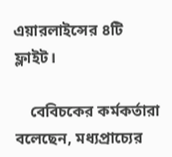এয়ারলাইন্সের ৪টি ফ্লাইট।

    বেবিচকের কর্মকর্তারা বলেছেন, মধ্যপ্রাচ্যের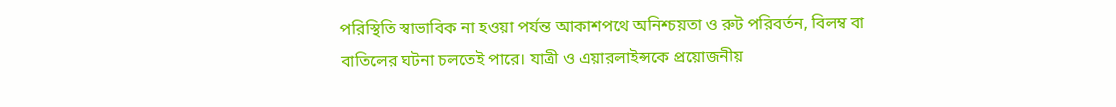পরিস্থিতি স্বাভাবিক না হওয়া পর্যন্ত আকাশপথে অনিশ্চয়তা ও রুট পরিবর্তন, বিলম্ব বা বাতিলের ঘটনা চলতেই পারে। যাত্রী ও এয়ারলাইন্সকে প্রয়োজনীয়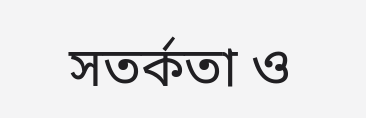সতর্কতা ও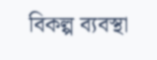বিকল্প ব্যবস্থা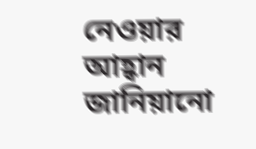নেওয়ার আহ্বান জানিয়ানো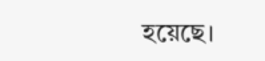হয়েছে।